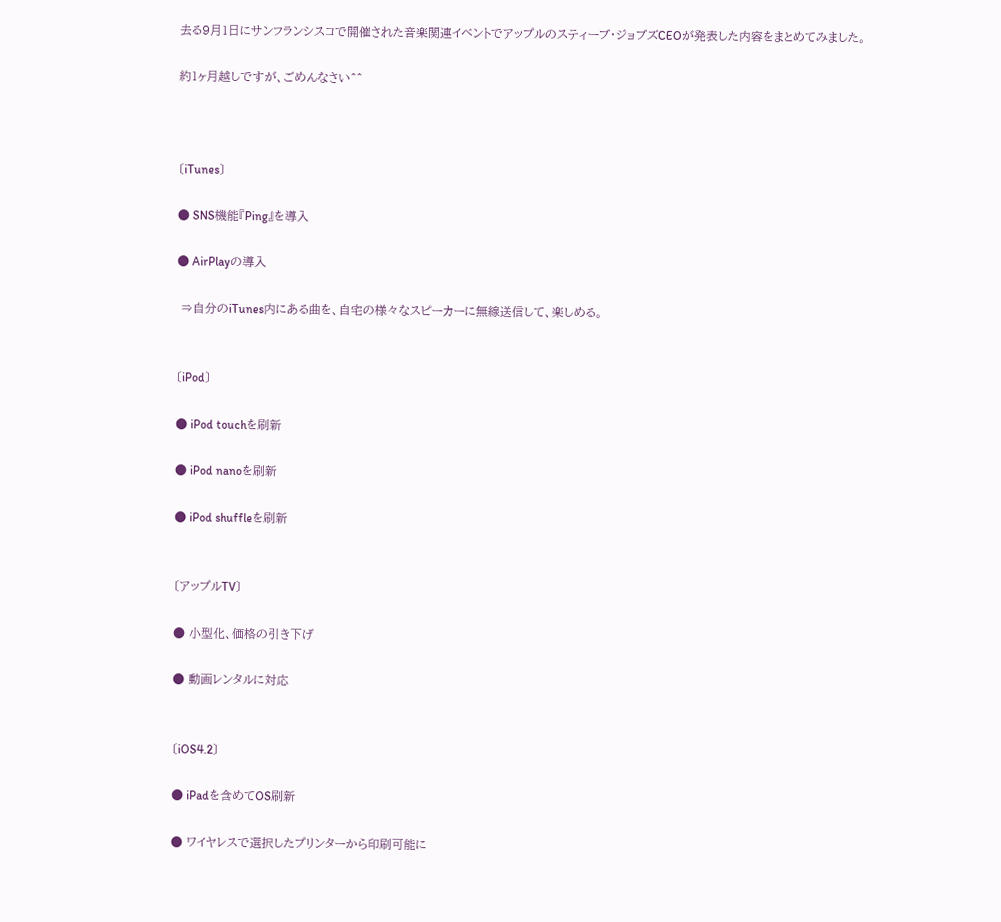去る9月1日にサンフランシスコで開催された音楽関連イベントでアップルのスティーブ・ジョブズCEOが発表した内容をまとめてみました。

約1ヶ月越しですが、ごめんなさい^^



〔iTunes〕

● SNS機能『Ping』を導入

● AirPlayの導入

 ⇒自分のiTunes内にある曲を、自宅の様々なスピーカーに無線送信して、楽しめる。


〔iPod〕

● iPod touchを刷新

● iPod nanoを刷新

● iPod shuffleを刷新


〔アップルTV〕

● 小型化、価格の引き下げ

● 動画レンタルに対応


〔iOS4.2〕

● iPadを含めてOS刷新

● ワイヤレスで選択したプリンターから印刷可能に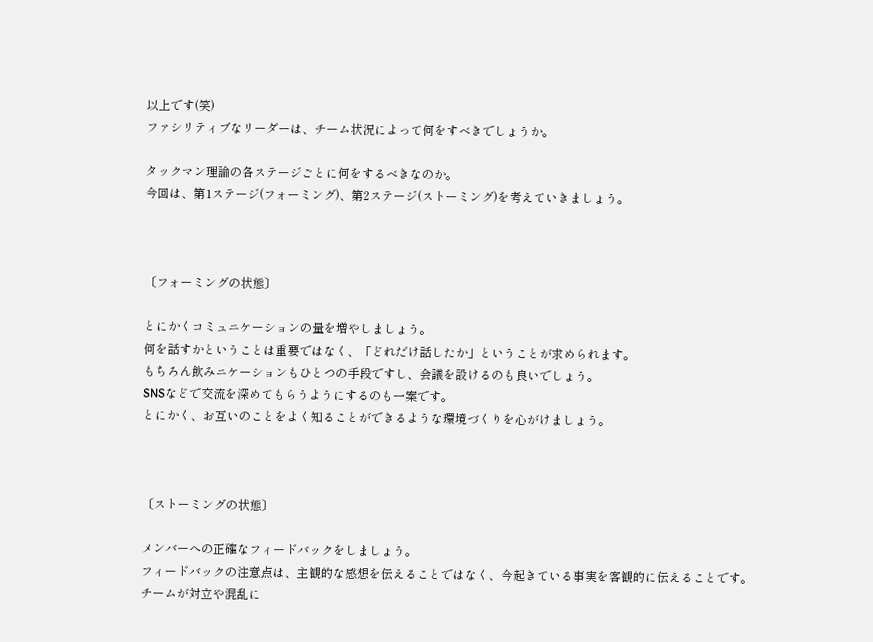以上です(笑)
ファシリティブなリーダーは、チーム状況によって何をすべきでしょうか。

タックマン理論の各ステージごとに何をするべきなのか。
今回は、第1ステージ(フォーミング)、第2ステージ(ストーミング)を考えていきましょう。



〔フォーミングの状態〕

とにかくコミュニケーションの量を増やしましょう。
何を話すかということは重要ではなく、「どれだけ話したか」ということが求められます。
もちろん飲みニケーションもひとつの手段ですし、会議を設けるのも良いでしょう。
SNSなどで交流を深めてもらうようにするのも一案です。
とにかく、お互いのことをよく知ることができるような環境づくりを心がけましょう。



〔ストーミングの状態〕

メンバーへの正確なフィードバックをしましょう。
フィードバックの注意点は、主観的な感想を伝えることではなく、今起きている事実を客観的に伝えることです。
チームが対立や混乱に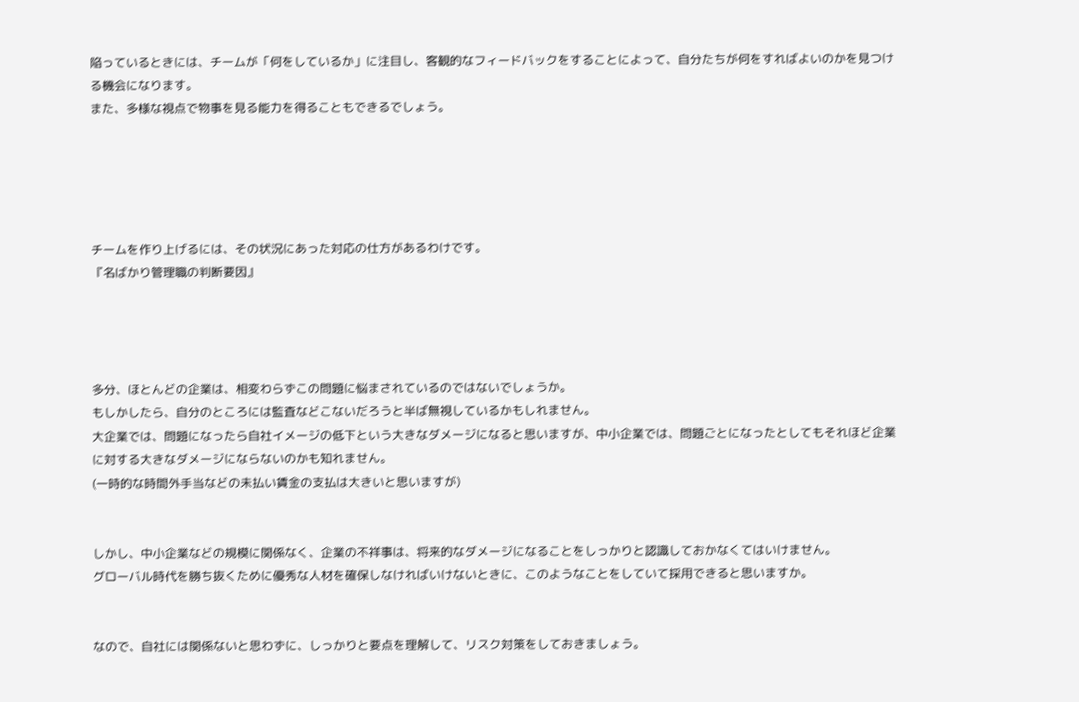陥っているときには、チームが「何をしているか」に注目し、客観的なフィードバックをすることによって、自分たちが何をすればよいのかを見つける機会になります。
また、多様な視点で物事を見る能力を得ることもできるでしょう。





チームを作り上げるには、その状況にあった対応の仕方があるわけです。
『名ばかり管理職の判断要因』




多分、ほとんどの企業は、相変わらずこの問題に悩まされているのではないでしょうか。
もしかしたら、自分のところには監査などこないだろうと半ば無視しているかもしれません。
大企業では、問題になったら自社イメージの低下という大きなダメージになると思いますが、中小企業では、問題ごとになったとしてもそれほど企業に対する大きなダメージにならないのかも知れません。
(一時的な時間外手当などの未払い賃金の支払は大きいと思いますが)


しかし、中小企業などの規模に関係なく、企業の不祥事は、将来的なダメージになることをしっかりと認識しておかなくてはいけません。
グローバル時代を勝ち抜くために優秀な人材を確保しなければいけないときに、このようなことをしていて採用できると思いますか。


なので、自社には関係ないと思わずに、しっかりと要点を理解して、リスク対策をしておきましょう。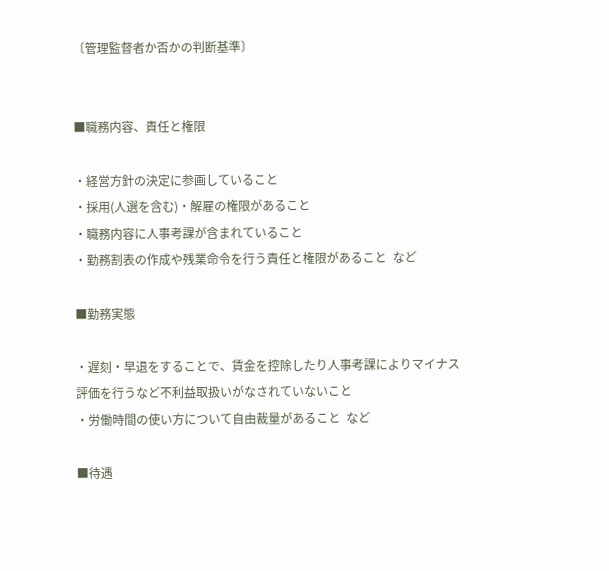〔管理監督者か否かの判断基準〕


■職務内容、責任と権限

・経営方針の決定に参画していること
・採用(人選を含む)・解雇の権限があること
・職務内容に人事考課が含まれていること
・勤務割表の作成や残業命令を行う責任と権限があること  など

■勤務実態

・遅刻・早退をすることで、賃金を控除したり人事考課によりマイナス評価を行うなど不利益取扱いがなされていないこと
・労働時間の使い方について自由裁量があること  など

■待遇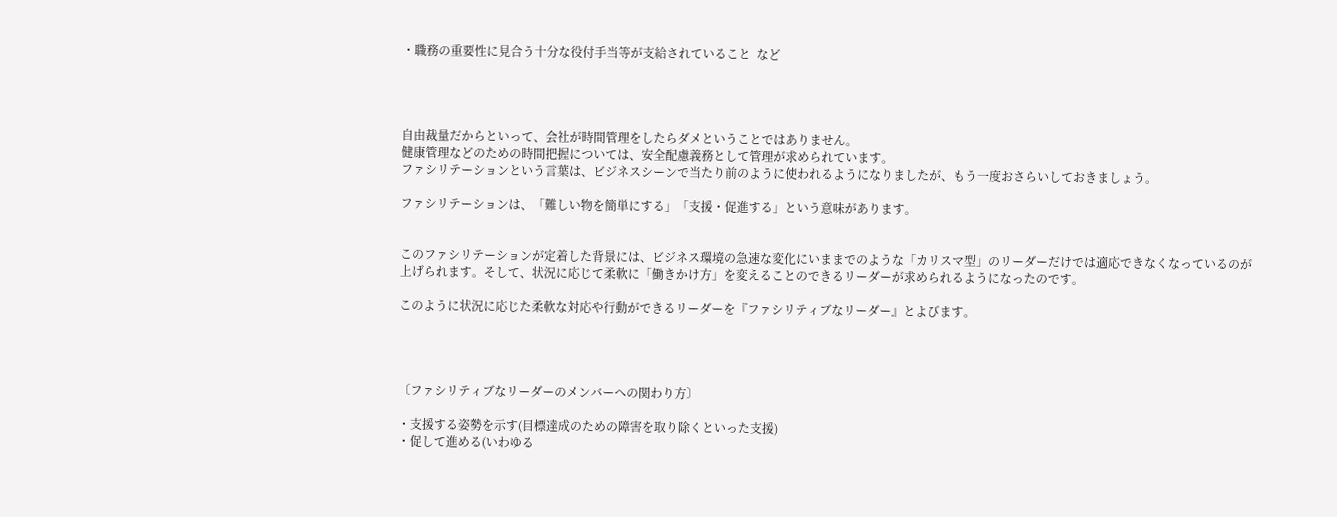・職務の重要性に見合う十分な役付手当等が支給されていること  など




自由裁量だからといって、会社が時間管理をしたらダメということではありません。
健康管理などのための時間把握については、安全配慮義務として管理が求められています。
ファシリテーションという言葉は、ビジネスシーンで当たり前のように使われるようになりましたが、もう一度おさらいしておきましょう。

ファシリテーションは、「難しい物を簡単にする」「支援・促進する」という意味があります。


このファシリテーションが定着した背景には、ビジネス環境の急速な変化にいままでのような「カリスマ型」のリーダーだけでは適応できなくなっているのが上げられます。そして、状況に応じて柔軟に「働きかけ方」を変えることのできるリーダーが求められるようになったのです。

このように状況に応じた柔軟な対応や行動ができるリーダーを『ファシリティブなリーダー』とよびます。




〔ファシリティブなリーダーのメンバーへの関わり方〕

・支援する姿勢を示す(目標達成のための障害を取り除くといった支援)
・促して進める(いわゆる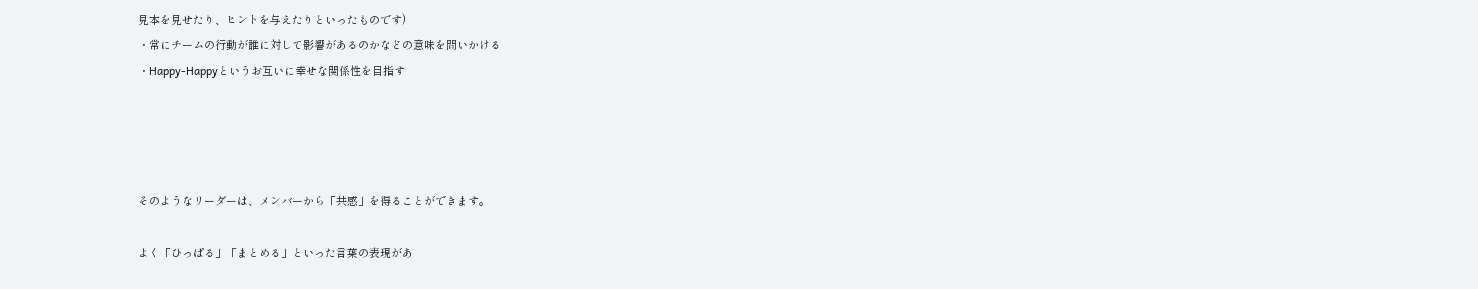見本を見せたり、ヒントを与えたりといったものです)
・常にチームの行動が誰に対して影響があるのかなどの意味を問いかける
・Happy-Happyというお互いに幸せな関係性を目指す




そのようなリーダーは、メンバーから「共感」を得ることができます。

よく「ひっぱる」「まとめる」といった言葉の表現があ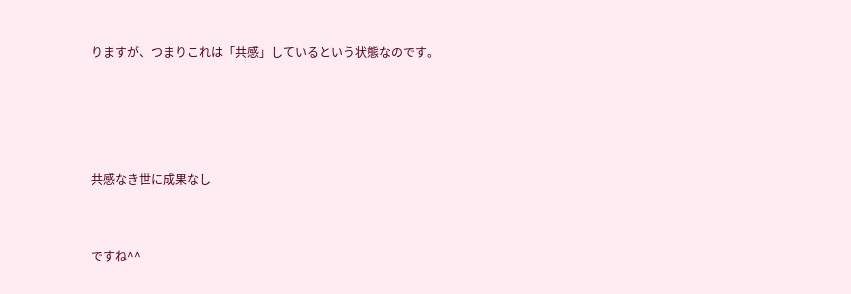りますが、つまりこれは「共感」しているという状態なのです。




共感なき世に成果なし


ですね^^